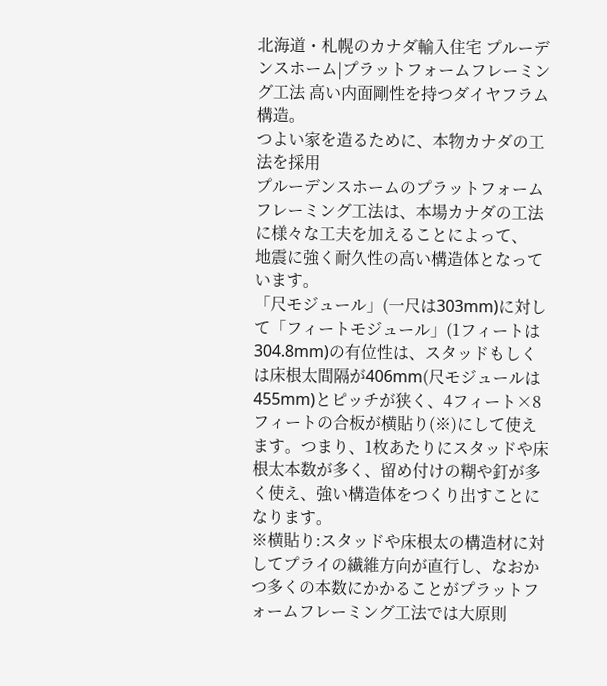北海道・札幌のカナダ輸入住宅 プルーデンスホーム|プラットフォームフレーミング工法 高い内面剛性を持つダイヤフラム構造。
つよい家を造るために、本物カナダの工法を採用
プルーデンスホームのプラットフォームフレーミング工法は、本場カナダの工法に様々な工夫を加えることによって、
地震に強く耐久性の高い構造体となっています。
「尺モジュール」(一尺は303mm)に対して「フィートモジュール」(1フィートは304.8mm)の有位性は、スタッドもしくは床根太間隔が406mm(尺モジュールは455mm)とピッチが狭く、4フィート×8フィートの合板が横貼り(※)にして使えます。つまり、1枚あたりにスタッドや床根太本数が多く、留め付けの糊や釘が多く使え、強い構造体をつくり出すことになります。
※横貼り:スタッドや床根太の構造材に対してプライの繊維方向が直行し、なおかつ多くの本数にかかることがプラットフォームフレーミング工法では大原則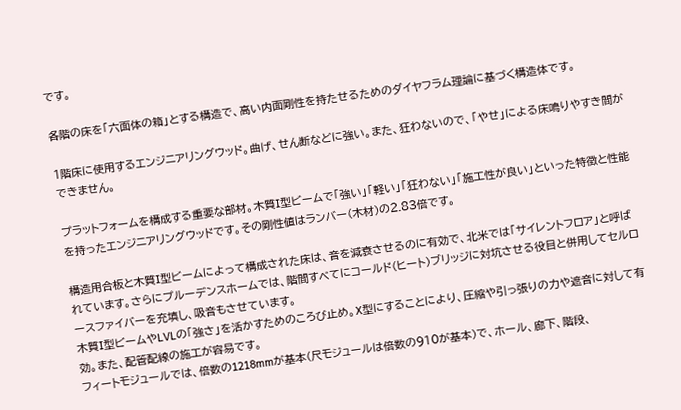です。

各階の床を「六面体の箱」とする構造で、高い内面剛性を持たせるためのダイヤフラム理論に基づく構造体です。

1階床に使用するエンジニアリングウッド。曲げ、せん断などに強い。また、狂わないので、「やせ」による床鳴りやすき間ができません。

プラットフォームを構成する重要な部材。木質I型ビームで「強い」「軽い」「狂わない」「施工性が良い」といった特徴と性能を持ったエンジニアリングウッドです。その剛性値はランバー(木材)の2.83倍です。

構造用合板と木質I型ビームによって構成された床は、音を減衰させるのに有効で、北米では「サイレントフロア」と呼ばれています。さらにプルーデンスホームでは、階間すべてにコールド(ヒート)ブリッジに対坑させる役目と併用してセルロースファイバーを充填し、吸音もさせています。
木質I型ビームやLVLの「強さ」を活かすためのころび止め。X型にすることにより、圧縮や引っ張りの力や遮音に対して有効。また、配管配線の施工が容易です。
フィートモジュールでは、倍数の1218mmが基本(尺モジュールは倍数の910が基本)で、ホール、廊下、階段、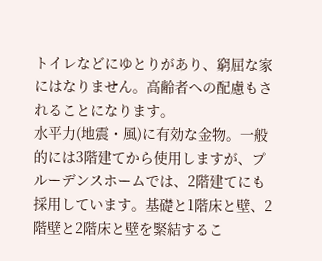トイレなどにゆとりがあり、窮屈な家にはなりません。高齢者への配慮もされることになります。
水平力(地震・風)に有効な金物。一般的には3階建てから使用しますが、プルーデンスホームでは、2階建てにも採用しています。基礎と1階床と壁、2階壁と2階床と壁を緊結するこ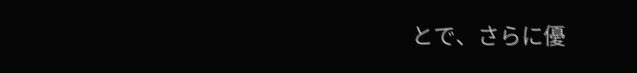とで、さらに優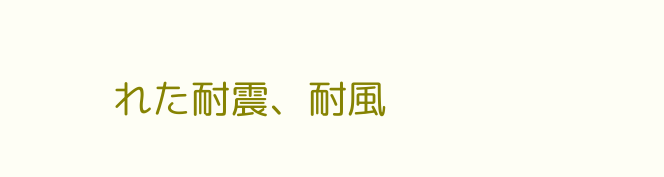れた耐震、耐風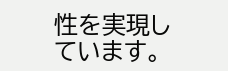性を実現しています。